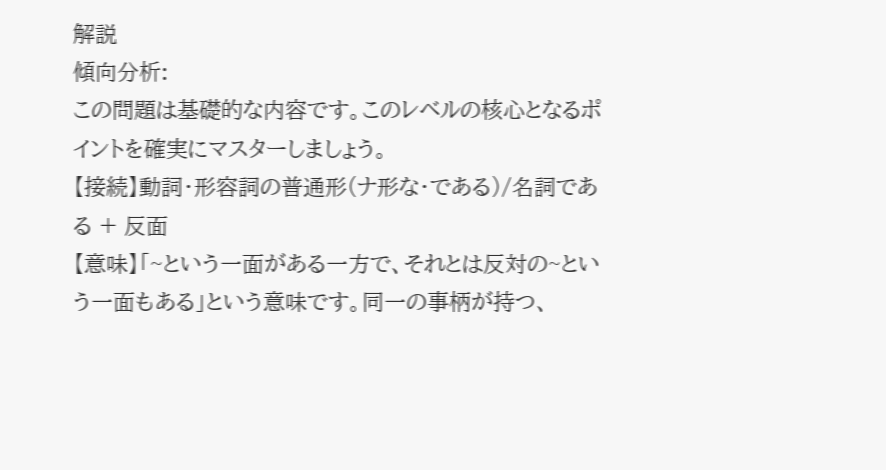解説
傾向分析:
この問題は基礎的な内容です。このレベルの核心となるポイントを確実にマスターしましょう。
【接続】動詞・形容詞の普通形(ナ形な・である)/名詞である + 反面
【意味】「~という一面がある一方で、それとは反対の~という一面もある」という意味です。同一の事柄が持つ、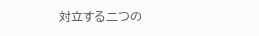対立する二つの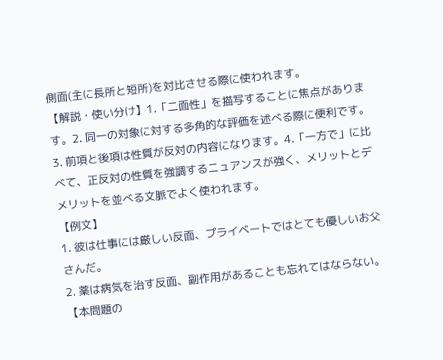側面(主に長所と短所)を対比させる際に使われます。
【解説・使い分け】1.「二面性」を描写することに焦点があります。2. 同一の対象に対する多角的な評価を述べる際に便利です。3. 前項と後項は性質が反対の内容になります。4.「一方で」に比べて、正反対の性質を強調するニュアンスが強く、メリットとデメリットを並べる文脈でよく使われます。
【例文】
1. 彼は仕事には厳しい反面、プライベートではとても優しいお父さんだ。
2. 薬は病気を治す反面、副作用があることも忘れてはならない。
【本問題の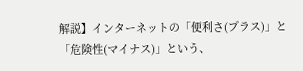解説】インターネットの「便利さ(プラス)」と「危険性(マイナス)」という、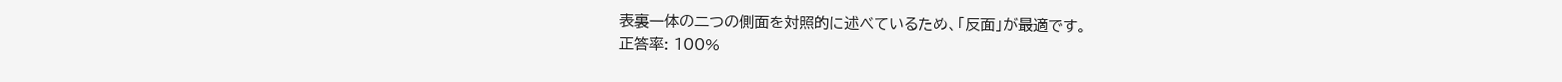表裏一体の二つの側面を対照的に述べているため、「反面」が最適です。
正答率: 100%